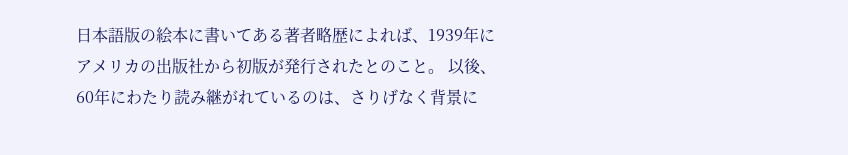日本語版の絵本に書いてある著者略歴によれば、1939年にアメリカの出版社から初版が発行されたとのこと。 以後、60年にわたり読み継がれているのは、さりげなく背景に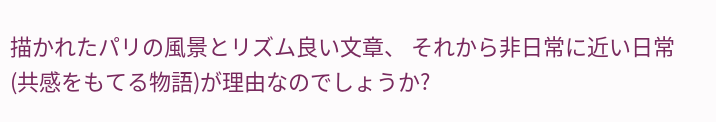描かれたパリの風景とリズム良い文章、 それから非日常に近い日常(共感をもてる物語)が理由なのでしょうか?